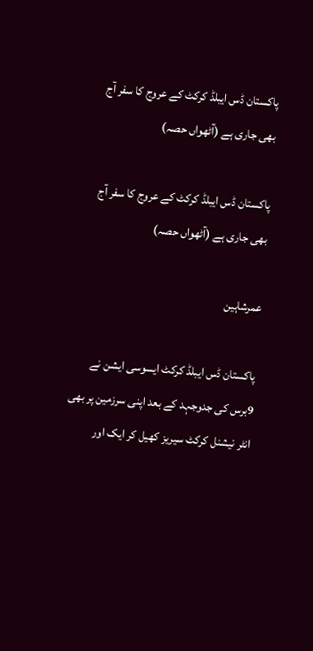پاکستان ڈس ایبلڈ کرکٹ کے عروج کا سفر آج بھی جاری ہے (آٹھواں حصہ)

پاکستان ڈس ایبلڈ کرکٹ کے عروج کا سفر آج بھی جاری ہے (آٹھواں حصہ)

عمرشاہین

پاکستان ڈس ایبلڈ کرکٹ ایسوسی ایشن نے 9برس کی جدوجہد کے بعد اپنی سرزمین پر بھی انٹر نیشنل کرکٹ سیریز کھیل کر ایک اور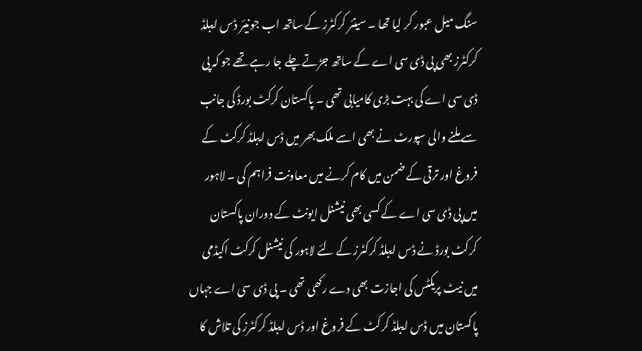سنگ میل عبور کر لیا تھا ۔ سینئر کرکٹرز کے ساتھ اب جونیئر ڈس ایبلڈ کرکٹرز بھی پی ڈی سی اے کے ساتھ جڑتے چلے جا رہے تھے جو کہ پی ڈی سی اے کی بہت بڑی کامیابی تھی ۔ پاکستان کرکٹ بورڈ کی جانب سے ملنے والی سپورٹ نے بھی اسے ملک بھر میں ڈس ایبلڈ کرکٹ کے فروغ اور ترقی کے ضمن میں کام کرنے میں معاونت فراہم کی ۔ لاہور میں پی ڈی سی اے کے کسی بھی نیشنل ایونٹ کے دوران پاکستان کرکٹ بورڈ نے ڈس ایبلڈ کرکٹرز کے لئے لاہور کی نیشنل کرکٹ اکیڈمی میں نیٹ پریکٹس کی اجازت بھی دے رکھی تھی ۔ پی ڈی سی اے جہاں پاکستان میں ڈس ایبلڈ کرکٹ کے فروغ اور ڈس ایبلڈ کرکٹرز کی تلاش کا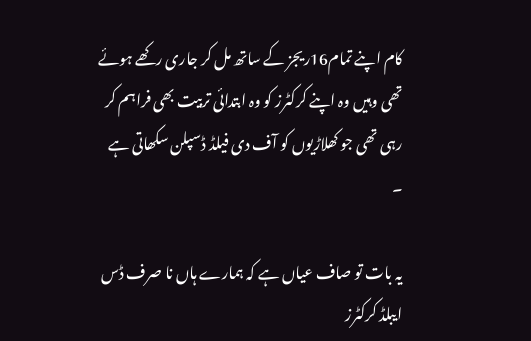کام اپنے تمام16ریجز کے ساتھ مل کر جاری رکھے ہوئے تھی وہیں وہ اپنے کرکٹرز کو وہ ابتدائی تربیت بھی فراہم کر رہی تھی جو کھلاڑیوں کو آف دی فیلڈ ڈسپلن سکھاتی ہے ۔

یہ بات تو صاف عیاں ہے کہ ہمارے ہاں نا صرف ڈس ایبلڈ کرکٹرز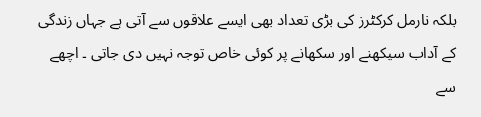بلکہ نارمل کرکٹرز کی بڑی تعداد بھی ایسے علاقوں سے آتی ہے جہاں زندگی کے آداب سیکھنے اور سکھانے پر کوئی خاص توجہ نہیں دی جاتی ۔ اچھے سے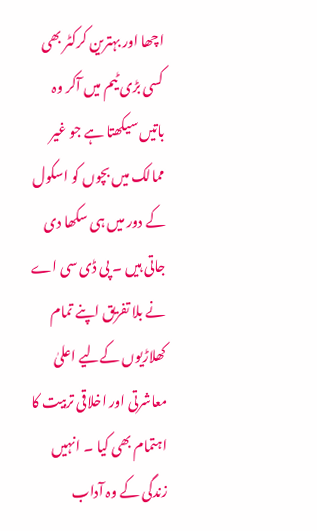اچھا اور بہترین کرکٹر بھی کسی بڑی ٹیم میں آکر وہ باتیں سیکھتا ہے جو غیر ممالک میں بچوں کو اسکول کے دور میں ہی سکھا دی جاتی ہیں ۔ پی ڈی سی اے نے بلا تفریق اپنے تمام کھلاڑیوں کےلیے اعلیٰ معاشرتی اور اخلاقی تربیت کا اہتمام بھی کیا ۔ انہیں زندگی کے وہ آداب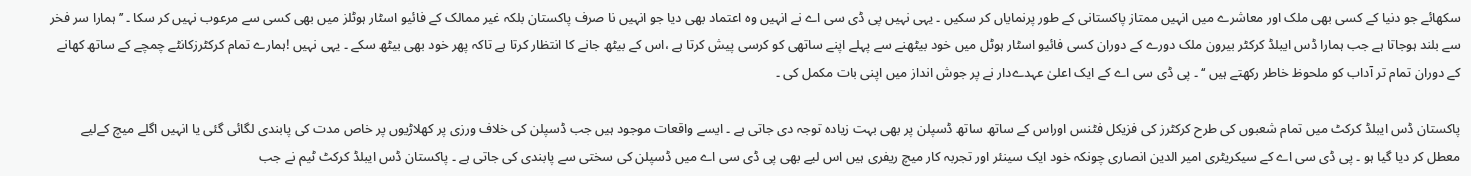سکھائے جو دنیا کے کسی بھی ملک اور معاشرے میں انہیں ممتاز پاکستانی کے طور پرنمایاں کر سکیں ۔ یہی نہیں پی ڈی سی اے نے انہیں وہ اعتماد بھی دیا جو انہیں نا صرف پاکستان بلکہ غیر ممالک کے فائیو اسٹار ہوٹلز میں بھی کسی سے مرعوب نہیں کر سکا ۔ ’’ہمارا سر فخر سے بلند ہوجاتا ہے جب ہمارا ڈس ایبلڈ کرکٹر بیرون ملک دورے کے دوران کسی فائیو اسٹار ہوٹل میں خود بیٹھنے سے پہلے اپنے ساتھی کو کرسی پیش کرتا ہے ،اس کے بیٹھ جانے کا انتظار کرتا ہے تاکہ پھر خود بھی بیٹھ سکے ۔ یہی نہیں !ہمارے تمام کرکٹرزکانٹے چمچے کے ساتھ کھانے کے دوران تمام تر آداب کو ملحوظ خاطر رکھتے ہیں ‘‘ ۔ پی ڈی سی اے کے ایک اعلیٰ عہدےدار نے پر جوش انداز میں اپنی بات مکمل کی ۔

پاکستان ڈس ایبلڈ کرکٹ میں تمام شعبوں کی طرح کرکٹرز کی فزیکل فٹنس اوراس کے ساتھ ساتھ ڈسپلن پر بھی بہت زیادہ توجہ دی جاتی ہے ۔ ایسے واقعات موجود ہیں جب ڈسپلن کی خلاف ورزی پر کھلاڑیوں پر خاص مدت کی پابندی لگائی گئی یا انہیں اگلے میچ کےلیے معطل کر دیا گیا ہو ۔ پی ڈی سی اے کے سیکریٹری امیر الدین انصاری چونکہ خود ایک سینئر اور تجربہ کار میچ ریفری ہیں اس لیے بھی پی ڈی سی اے میں ڈسپلن کی سختی سے پابندی کی جاتی ہے ۔ پاکستان ڈس ایبلڈ کرکٹ ٹیم نے جب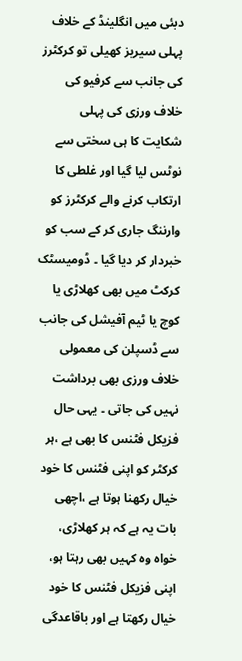دبئی میں انگلینڈ کے خلاف پہلی سیریز کھیلی تو کرکٹرز کی جانب سے کرفیو کی خلاف ورزی کی پہلی شکایت کا ہی سختی سے نوٹس لیا گیا اور غلطی کا ارتکاب کرنے والے کرکٹرز کو وارننگ جاری کر کے سب کو خبردار کر دیا گیا ۔ ڈومیسٹک کرکٹ میں بھی کھلاڑی یا کوچ یا ٹیم آفیشل کی جانب سے ڈسپلن کی معمولی خلاف ورزی بھی برداشت نہیں کی جاتی ۔ یہی حال فزیکل فٹنس کا بھی ہے ،ہر کرکٹر کو اپنی فٹنس کا خود خیال رکھنا ہوتا ہے ،اچھی بات یہ ہے کہ ہر کھلاڑی، خواہ وہ کہیں بھی رہتا ہو، اپنی فزیکل فٹنس کا خود خیال رکھتا ہے اور باقاعدگی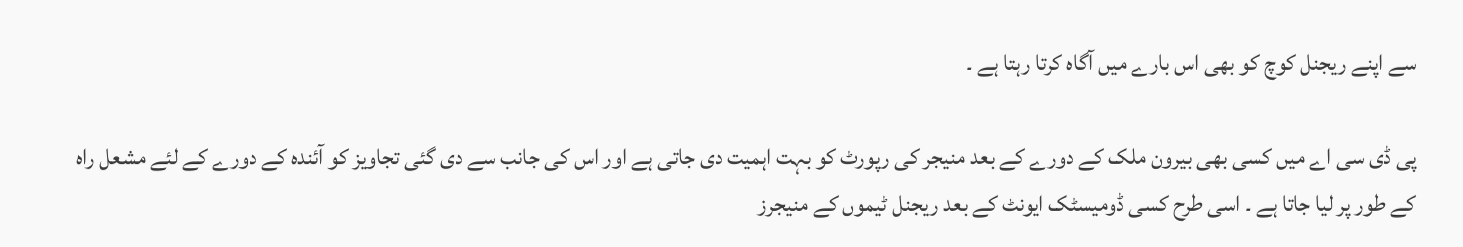سے اپنے ریجنل کوچ کو بھی اس بارے میں آگاہ کرتا رہتا ہے ۔

پی ڈی سی اے میں کسی بھی بیرون ملک کے دورے کے بعد منیجر کی رپورٹ کو بہت اہمیت دی جاتی ہے اور اس کی جانب سے دی گئی تجاویز کو آئندہ کے دورے کے لئے مشعل راہ کے طور پر لیا جاتا ہے ۔ اسی طرح کسی ڈومیسٹک ایونٹ کے بعد ریجنل ٹیموں کے منیجرز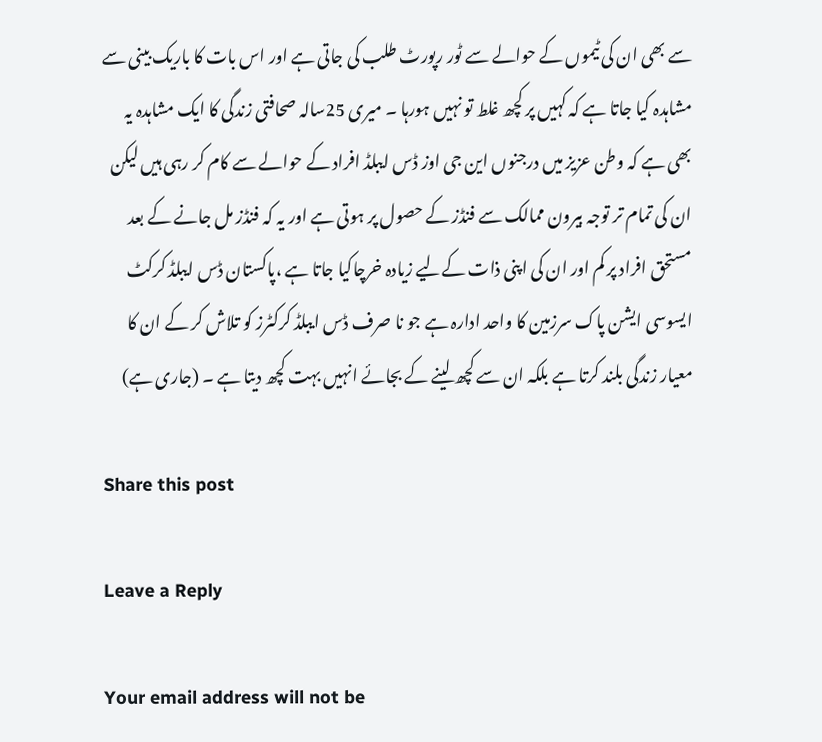سے بھی ان کی ٹیموں کے حوالے سے ٹور رپورٹ طلب کی جاتی ہے اور اس بات کا باریک بینی سے مشاہدہ کیا جاتا ہے کہ کہیں پر کچھ غلط تو نہیں ہورہا ۔ میری 25سالہ صحافتی زندگی کا ایک مشاہدہ یہ بھی ہے کہ وطن عزیز میں درجنوں این جی اوز ڈس ایبلڈ افراد کے حوالے سے کام کر رہی ہیں لیکن ان کی تمام تر توجہ بیرون ممالک سے فنڈز کے حصول پر ہوتی ہے اور یہ کہ فنڈز مل جانے کے بعد مستحق افراد پر کم اور ان کی اپنی ذات کےلیے زیادہ خرچاکیا جاتا ہے ،پاکستان ڈس ایبلڈ کرکٹ ایسوسی ایشن پاک سرزمین کا واحد ادارہ ہے جو نا صرف ڈس ایبلڈ کرکٹرز کو تلاش کر کے ان کا معیار زندگی بلند کرتا ہے بلکہ ان سے کچھ لینے کے بجائے انہیں بہت کچھ دیتا ہے ۔ (جاری ہے)

Share this post

Leave a Reply

Your email address will not be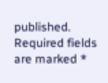published. Required fields are marked *